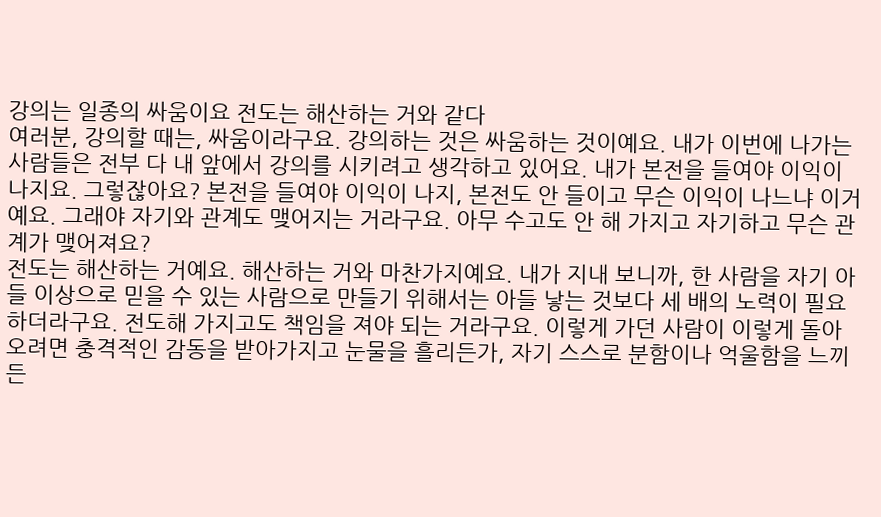강의는 일종의 싸움이요 전도는 해산하는 거와 같다
여러분, 강의할 때는, 싸움이라구요. 강의하는 것은 싸움하는 것이예요. 내가 이번에 나가는 사람들은 전부 다 내 앞에서 강의를 시키려고 생각하고 있어요. 내가 본전을 들여야 이익이 나지요. 그렇잖아요? 본전을 들여야 이익이 나지, 본전도 안 들이고 무슨 이익이 나느냐 이거예요. 그래야 자기와 관계도 맺어지는 거라구요. 아무 수고도 안 해 가지고 자기하고 무슨 관계가 맺어져요?
전도는 해산하는 거예요. 해산하는 거와 마찬가지예요. 내가 지내 보니까, 한 사람을 자기 아들 이상으로 믿을 수 있는 사람으로 만들기 위해서는 아들 낳는 것보다 세 배의 노력이 필요하더라구요. 전도해 가지고도 책임을 져야 되는 거라구요. 이렇게 가던 사람이 이렇게 돌아오려면 충격적인 감동을 받아가지고 눈물을 흘리든가, 자기 스스로 분함이나 억울함을 느끼든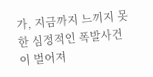가, 지금까지 느끼지 못한 심정적인 폭발사건이 벌어져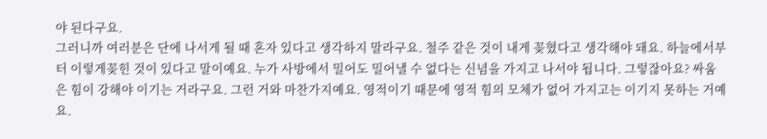야 된다구요.
그러니까 여러분은 단에 나서게 될 때 혼자 있다고 생각하지 말라구요. 철주 같은 것이 내게 꽂혔다고 생각해야 돼요. 하늘에서부터 이렇게꽂힌 것이 있다고 말이예요. 누가 사방에서 밀어도 밀어낼 수 없다는 신념을 가지고 나서야 됩니다. 그렇잖아요? 싸움은 힘이 강해야 이기는 거라구요. 그런 거와 마찬가지예요. 영적이기 때문에 영적 힘의 모체가 없어 가지고는 이기지 못하는 거예요.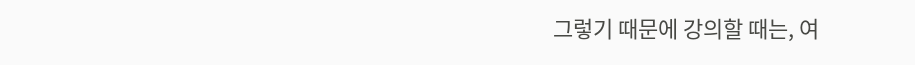그렇기 때문에 강의할 때는, 여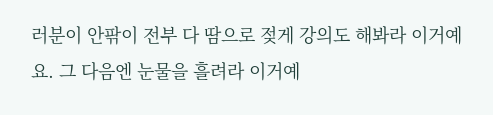러분이 안팎이 전부 다 땀으로 젖게 강의도 해봐라 이거예요. 그 다음엔 눈물을 흘려라 이거예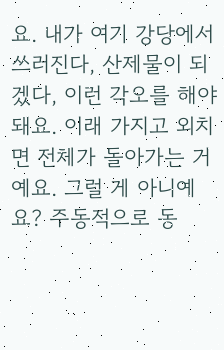요. 내가 여기 강당에서 쓰러진다, 산제물이 되겠다, 이런 각오를 해야 돼요. 이래 가지고 외치면 전체가 돌아가는 거예요. 그럴 게 아니예요? 주동적으로 동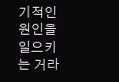기적인 원인을 일으키는 거라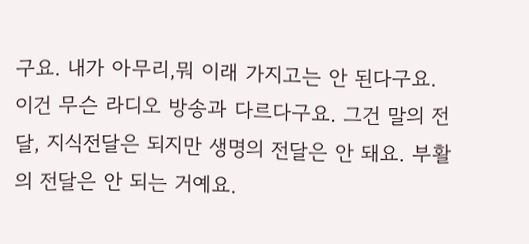구요. 내가 아무리,뭐 이래 가지고는 안 된다구요. 이건 무슨 라디오 방송과 다르다구요. 그건 말의 전달, 지식전달은 되지만 생명의 전달은 안 돼요. 부활의 전달은 안 되는 거예요.